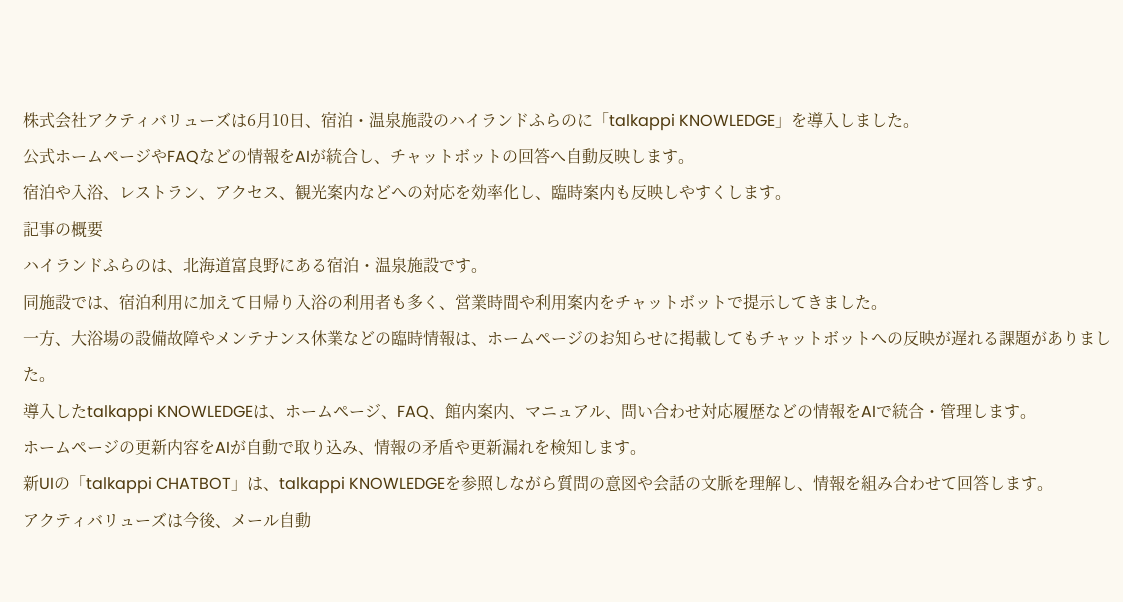株式会社アクティバリューズは6月10日、宿泊・温泉施設のハイランドふらのに「talkappi KNOWLEDGE」を導入しました。
公式ホームページやFAQなどの情報をAIが統合し、チャットボットの回答へ自動反映します。
宿泊や入浴、レストラン、アクセス、観光案内などへの対応を効率化し、臨時案内も反映しやすくします。
記事の概要
ハイランドふらのは、北海道富良野にある宿泊・温泉施設です。
同施設では、宿泊利用に加えて日帰り入浴の利用者も多く、営業時間や利用案内をチャットボットで提示してきました。
一方、大浴場の設備故障やメンテナンス休業などの臨時情報は、ホームページのお知らせに掲載してもチャットボットへの反映が遅れる課題がありました。
導入したtalkappi KNOWLEDGEは、ホームページ、FAQ、館内案内、マニュアル、問い合わせ対応履歴などの情報をAIで統合・管理します。
ホームページの更新内容をAIが自動で取り込み、情報の矛盾や更新漏れを検知します。
新UIの「talkappi CHATBOT」は、talkappi KNOWLEDGEを参照しながら質問の意図や会話の文脈を理解し、情報を組み合わせて回答します。
アクティバリューズは今後、メール自動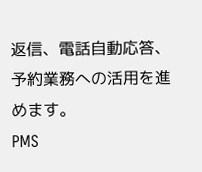返信、電話自動応答、予約業務への活用を進めます。
PMS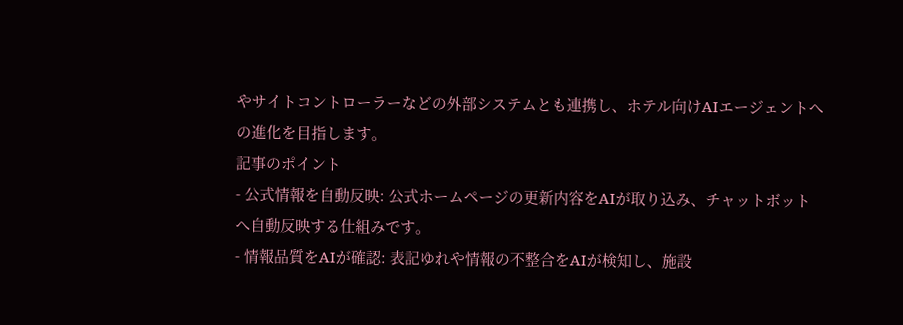やサイトコントローラーなどの外部システムとも連携し、ホテル向けAIエージェントへの進化を目指します。
記事のポイント
- 公式情報を自動反映: 公式ホームページの更新内容をAIが取り込み、チャットボットへ自動反映する仕組みです。
- 情報品質をAIが確認: 表記ゆれや情報の不整合をAIが検知し、施設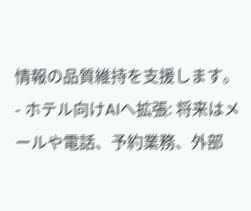情報の品質維持を支援します。
- ホテル向けAIへ拡張: 将来はメールや電話、予約業務、外部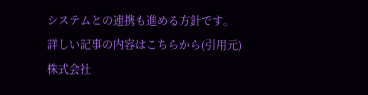システムとの連携も進める方針です。
詳しい記事の内容はこちらから(引用元)
株式会社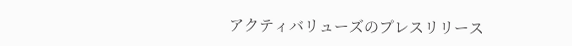アクティバリューズのプレスリリース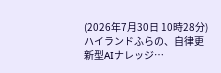(2026年7月30日 10時28分)ハイランドふらの、自律更新型AIナレッジ…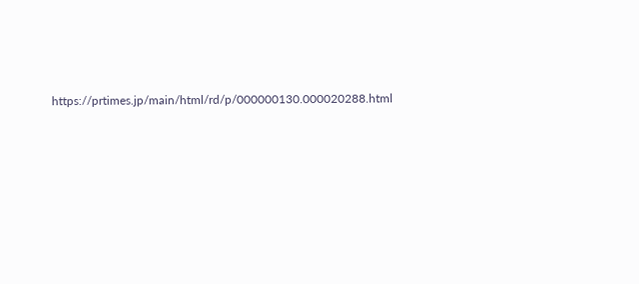https://prtimes.jp/main/html/rd/p/000000130.000020288.html